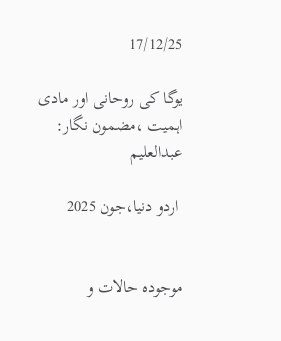17/12/25

یوگا کی روحانی اور مادی اہمیت ،مضمون نگار: عبدالعلیم

 اردو دنیا،جون 2025


موجودہ حالات و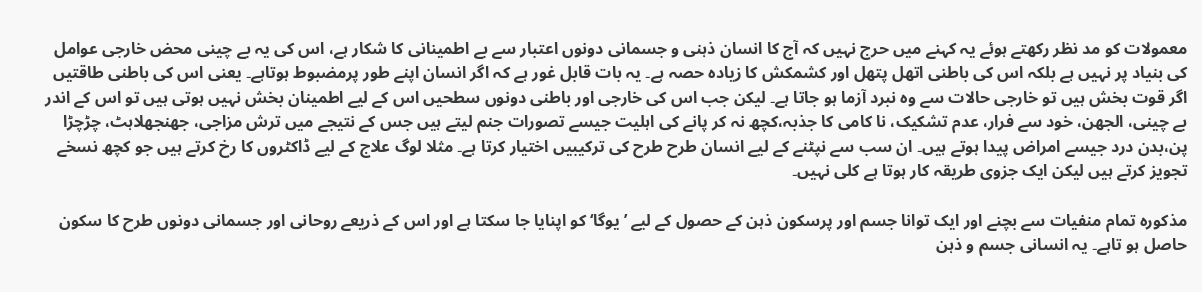معمولات کو مد نظر رکھتے ہوئے یہ کہنے میں حرج نہیں کہ آج کا انسان ذہنی و جسمانی دونوں اعتبار سے بے اطمینانی کا شکار ہے، اس کی یہ بے چینی محض خارجی عوامل کی بنیاد پر نہیں ہے بلکہ اس کی باطنی اتھل پتھل اور کشمکش کا زیادہ حصہ ہے۔ یہ بات قابل غور ہے کہ اگر انسان اپنے طور پرمضبوط ہوتاہے۔ یعنی اس کی باطنی طاقتیں اگر قوت بخش ہیں تو خارجی حالات سے وہ نبرد آزما ہو جاتا ہے۔ لیکن جب اس کی خارجی اور باطنی دونوں سطحیں اس کے لیے اطمینان بخش نہیں ہوتی ہیں تو اس کے اندر بے چینی، الجھن، خود سے فرار، عدم تشکیک، نا کامی کا جذبہ،کچھ نہ کر پانے کی اہلیت جیسے تصورات جنم لیتے ہیں جس کے نتیجے میں ترش مزاجی، جھنجھلاہٹ، چڑچڑا پن،بدن درد جیسے امراض پیدا ہوتے ہیں۔ ان سب سے نپٹنے کے لیے انسان طرح طرح کی ترکیبیں اختیار کرتا ہے۔ مثلا لوگ علاج کے لیے ڈاکٹروں کا رخ کرتے ہیں جو کچھ نسخے تجویز کرتے ہیں لیکن ایک جزوی طریقہ کار ہوتا ہے کلی نہیں۔

مذکورہ تمام منفیات سے بچنے اور ایک توانا جسم اور پرسکون ذہن کے حصول کے لیے ’یوگا‘ کو اپنایا جا سکتا ہے اور اس کے ذریعے روحانی اور جسمانی دونوں طرح کا سکون حاصل ہو تاہے۔ یہ انسانی جسم و ذہن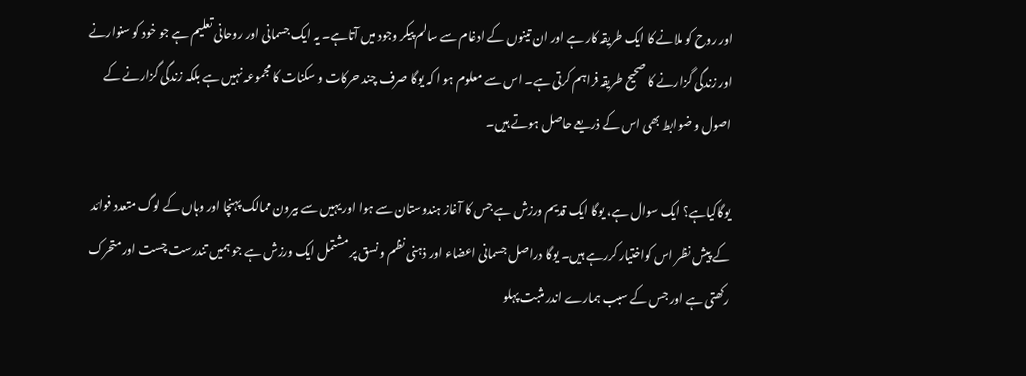اور روح کو ملانے کا ایک طریقہ کار ہے اور ان تینوں کے ادغام سے سالم پیکر وجود میں آتاہے۔ یہ ایک جسمانی اور روحانی تعلیم ہے جو خود کو سنوارنے اور زندگی گزارنے کا صحیح طریقہ فراہم کرتی ہے۔ اس سے معلوم ہو ا کہ یوگا صرف چند حرکات و سکنات کا مجموعہ نہیں ہے بلکہ زندگی گزارنے کے اصول و ضوابط بھی اس کے ذریعے حاصل ہوتے ہیں۔

یوگاکیاہے؟ ایک سوال ہے، یوگا ایک قدیم ورزش ہے جس کا آغاز ہندوستان سے ہوا اور یہیں سے بیرون ممالک پہنچا اور وہاں کے لوگ متعدد فوائد کے پیش نظر اس کواختیار کررہے ہیں۔ یوگا دراصل جسمانی اعضاء اور ذہنی نظم و نسق پر مشتمل ایک ورزش ہے جو ہمیں تندرست چست اور متحرک رکھتی ہے اور جس کے سبب ہمارے اندر مثبت پہلو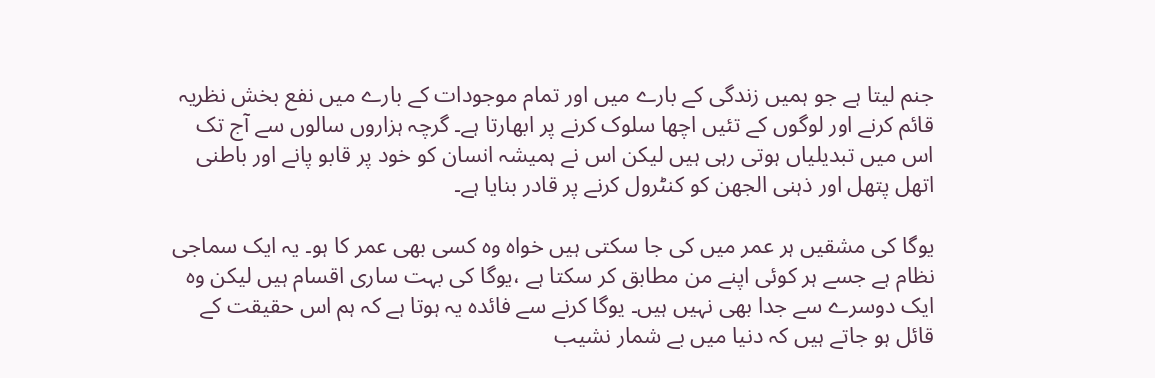جنم لیتا ہے جو ہمیں زندگی کے بارے میں اور تمام موجودات کے بارے میں نفع بخش نظریہ قائم کرنے اور لوگوں کے تئیں اچھا سلوک کرنے پر ابھارتا ہے۔ گرچہ ہزاروں سالوں سے آج تک اس میں تبدیلیاں ہوتی رہی ہیں لیکن اس نے ہمیشہ انسان کو خود پر قابو پانے اور باطنی اتھل پتھل اور ذہنی الجھن کو کنٹرول کرنے پر قادر بنایا ہے۔

یوگا کی مشقیں ہر عمر میں کی جا سکتی ہیں خواہ وہ کسی بھی عمر کا ہو۔ یہ ایک سماجی نظام ہے جسے ہر کوئی اپنے من مطابق کر سکتا ہے ،یوگا کی بہت ساری اقسام ہیں لیکن وہ ایک دوسرے سے جدا بھی نہیں ہیں۔ یوگا کرنے سے فائدہ یہ ہوتا ہے کہ ہم اس حقیقت کے قائل ہو جاتے ہیں کہ دنیا میں بے شمار نشیب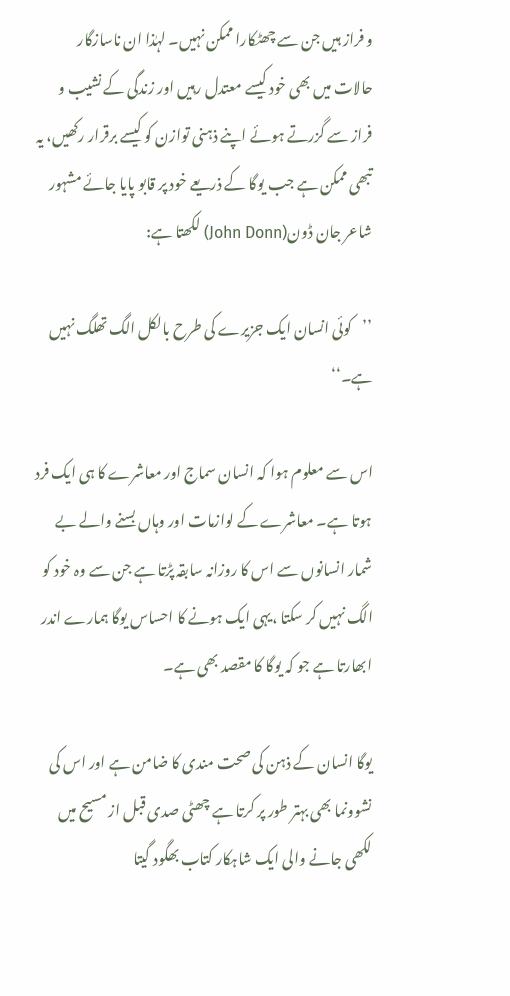و فراز ہیں جن سے چھٹکارا ممکن نہیں۔ لہٰذا ان ناسازگار حالات میں بھی خود کیسے معتدل رہیں اور زندگی کے نشیب و فراز سے گزرتے ہوئے اپنے ذہنی توازن کو کیسے برقرار رکھیں، یہ تبھی ممکن ہے جب یوگا کے ذریعے خود پر قابو پایا جائے مشہور شاعر جان ڈون(John Donn) لکھتا ہے:

’’کوئی انسان ایک جزیرے کی طرح بالکل الگ تھلگ نہیں ہے۔‘‘

اس سے معلوم ہوا کہ انسان سماج اور معاشرے کا ہی ایک فرد ہوتا ہے۔ معاشرے کے لوازمات اور وہاں بسنے والے بے شمار انسانوں سے اس کا روزانہ سابقہ پڑتا ہے جن سے وہ خود کو الگ نہیں کر سکتا ،یہی ایک ہونے کا احساس یوگا ہمارے اندر ابھارتا ہے جو کہ یوگا کا مقصد بھی ہے۔

یوگا انسان کے ذہن کی صحت مندی کا ضامن ہے اور اس کی نشوونما بھی بہتر طور پر کرتا ہے چھٹی صدی قبل از مسیح میں لکھی جانے والی ایک شاہکار کتاب بھگود گیتا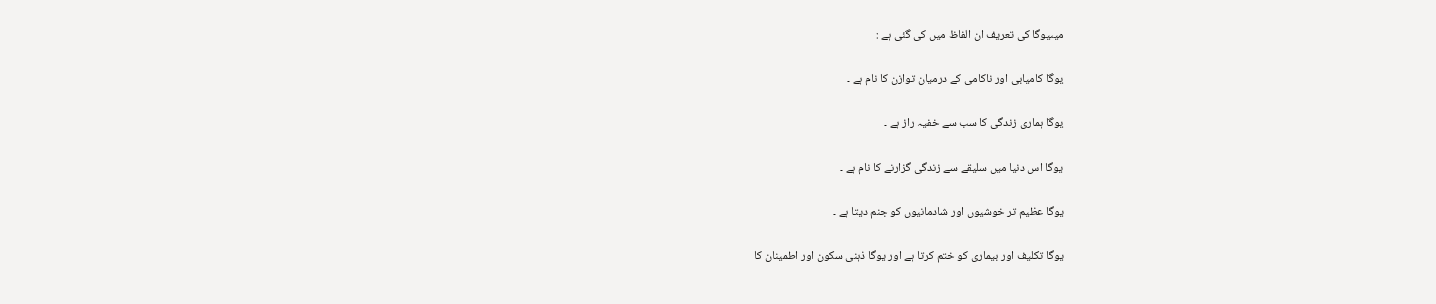میںیوگا کی تعریف ان الفاظ میں کی گئی ہے :

یوگا کامیابی اور ناکامی کے درمیان توازن کا نام ہے ۔

یوگا ہماری زندگی کا سب سے خفیہ راز ہے ۔

یوگا اس دنیا میں سلیقے سے زندگی گزارنے کا نام ہے ۔

یوگا عظیم تر خوشیوں اور شادمانیوں کو جنم دیتا ہے ۔

یوگا تکلیف اور بیماری کو ختم کرتا ہے اور یوگا ذہنی سکون اور اطمینان کا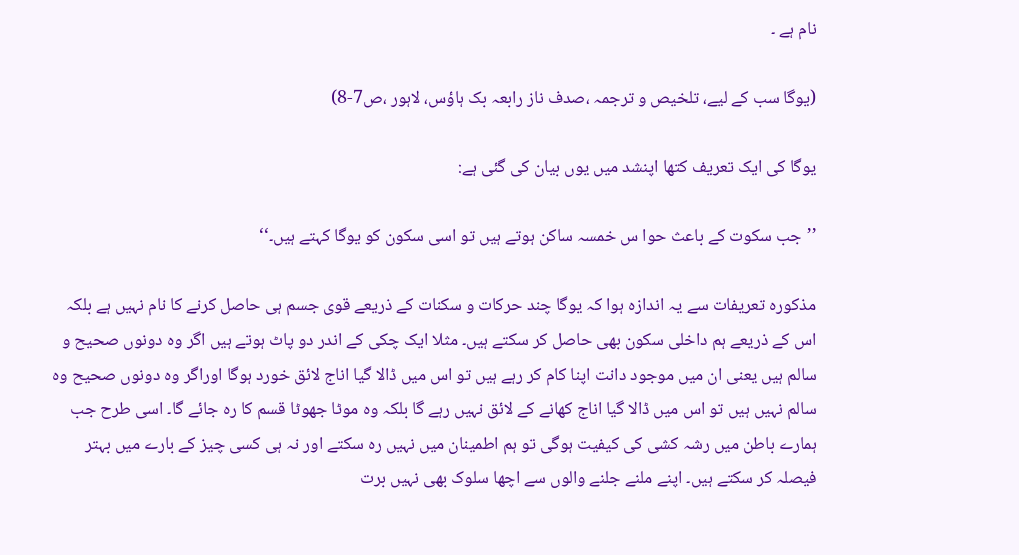نام ہے ۔

(یوگا سب کے لیے، تلخیص و ترجمہ ،صدف ناز رابعہ بک ہاؤس، لاہور ،ص7-8)

یوگا کی ایک تعریف کتھا اپنشد میں یوں بیان کی گئی ہے:

’’جب سکوت کے باعث حوا س خمسہ ساکن ہوتے ہیں تو اسی سکون کو یوگا کہتے ہیں۔‘‘

مذکورہ تعریفات سے یہ اندازہ ہوا کہ یوگا چند حرکات و سکنات کے ذریعے قوی جسم ہی حاصل کرنے کا نام نہیں ہے بلکہ اس کے ذریعے ہم داخلی سکون بھی حاصل کر سکتے ہیں۔ مثلا ایک چکی کے اندر دو پاٹ ہوتے ہیں اگر وہ دونوں صحیح و سالم ہیں یعنی ان میں موجود دانت اپنا کام کر رہے ہیں تو اس میں ڈالا گیا اناج لائق خورد ہوگا اوراگر وہ دونوں صحیح وہ سالم نہیں ہیں تو اس میں ڈالا گیا اناج کھانے کے لائق نہیں رہے گا بلکہ وہ موٹا جھوٹا قسم کا رہ جائے گا۔ اسی طرح جب ہمارے باطن میں رشہ کشی کی کیفیت ہوگی تو ہم اطمینان میں نہیں رہ سکتے اور نہ ہی کسی چیز کے بارے میں بہتر فیصلہ کر سکتے ہیں۔ اپنے ملنے جلنے والوں سے اچھا سلوک بھی نہیں برت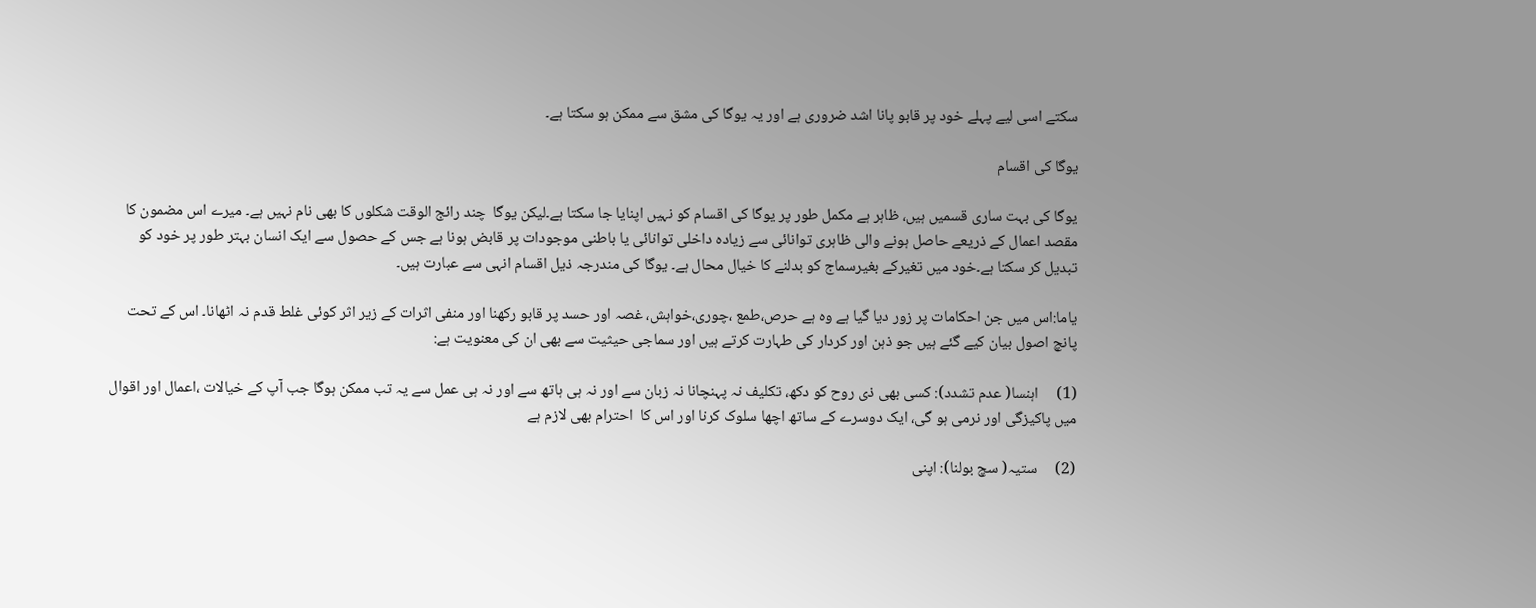سکتے اسی لیے پہلے خود پر قابو پانا اشد ضروری ہے اور یہ یوگا کی مشق سے ممکن ہو سکتا ہے۔

یوگا کی اقسام

یوگا کی بہت ساری قسمیں ہیں، ظاہر ہے مکمل طور پر یوگا کی اقسام کو نہیں اپنایا جا سکتا ہے۔لیکن یوگا  چند رائج الوقت شکلوں کا بھی نام نہیں ہے۔ میرے اس مضمون کا مقصد اعمال کے ذریعے حاصل ہونے والی ظاہری توانائی سے زیادہ داخلی توانائی یا باطنی موجودات پر قابض ہونا ہے جس کے حصول سے ایک انسان بہتر طور پر خود کو تبدیل کر سکتا ہے۔خود میں تغیرکے بغیرسماج کو بدلنے کا خیال محال ہے۔ یوگا کی مندرجہ ذیل اقسام انہی سے عبارت ہیں۔

یاما:اس میں جن احکامات پر زور دیا گیا ہے وہ ہے حرص،طمع ،چوری،خواہش، غصہ اور حسد پر قابو رکھنا اور منفی اثرات کے زیر اثر کوئی غلط قدم نہ اٹھانا۔ اس کے تحت پانچ اصول بیان کیے گئے ہیں جو ذہن اور کردار کی طہارت کرتے ہیں اور سماجی حیثیت سے بھی ان کی معنویت ہے:

(1)     اہنسا( عدم تشدد): کسی بھی ذی روح کو دکھ، تکلیف نہ پہنچانا نہ زبان سے اور نہ ہی ہاتھ سے اور نہ ہی عمل سے یہ تب ممکن ہوگا جب آپ کے خیالات ،اعمال اور اقوال میں پاکیزگی اور نرمی ہو گی، ایک دوسرے کے ساتھ اچھا سلوک کرنا اور اس کا  احترام بھی لازم ہے

(2)     ستیہ( سچ بولنا): اپنی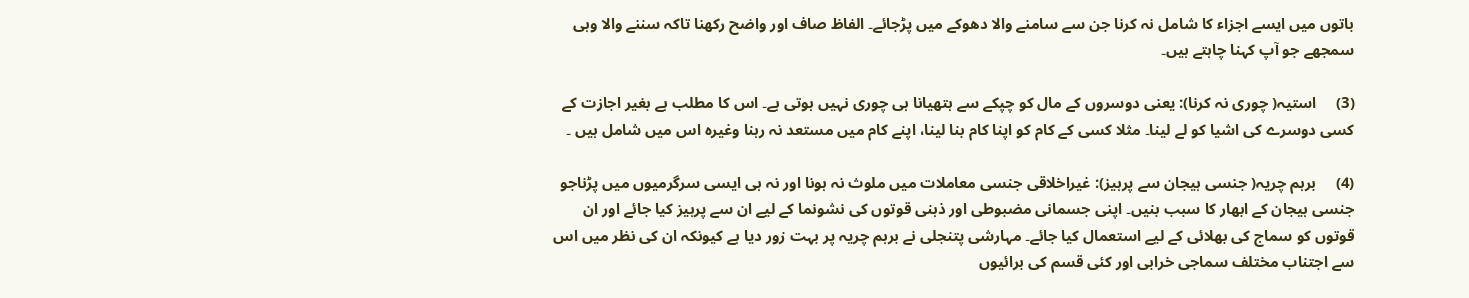باتوں میں ایسے اجزاء کا شامل نہ کرنا جن سے سامنے والا دھوکے میں پڑجائے۔ الفاظ صاف اور واضح رکھنا تاکہ سننے والا وہی سمجھے جو آپ کہنا چاہتے ہیں۔

(3)     استیہ( چوری نہ کرنا): یعنی دوسروں کے مال کو چپکے سے ہتھیانا ہی چوری نہیں ہوتی ہے۔ اس کا مطلب ہے بغیر اجازت کے کسی دوسرے کی اشیا کو لے لینا۔ مثلا کسی کے کام کو اپنا کام بنا لینا، اپنے کام میں مستعد نہ رہنا وغیرہ اس میں شامل ہیں ۔

(4)     برہم چریہ( جنسی ہیجان سے پرہیز): غیراخلاقی جنسی معاملات میں ملوث نہ ہونا اور نہ ہی ایسی سرگرمیوں میں پڑناجو جنسی ہیجان کے ابھار کا سبب بنیں۔ اپنی جسمانی مضبوطی اور ذہنی قوتوں کی نشونما کے لیے ان سے پرہیز کیا جائے اور ان قوتوں کو سماج کی بھلائی کے لیے استعمال کیا جائے۔ مہارشی پتنجلی نے برہم چریہ پر بہت زور دیا ہے کیونکہ ان کی نظر میں اس سے اجتناب مختلف سماجی خرابی اور کئی قسم کی برائیوں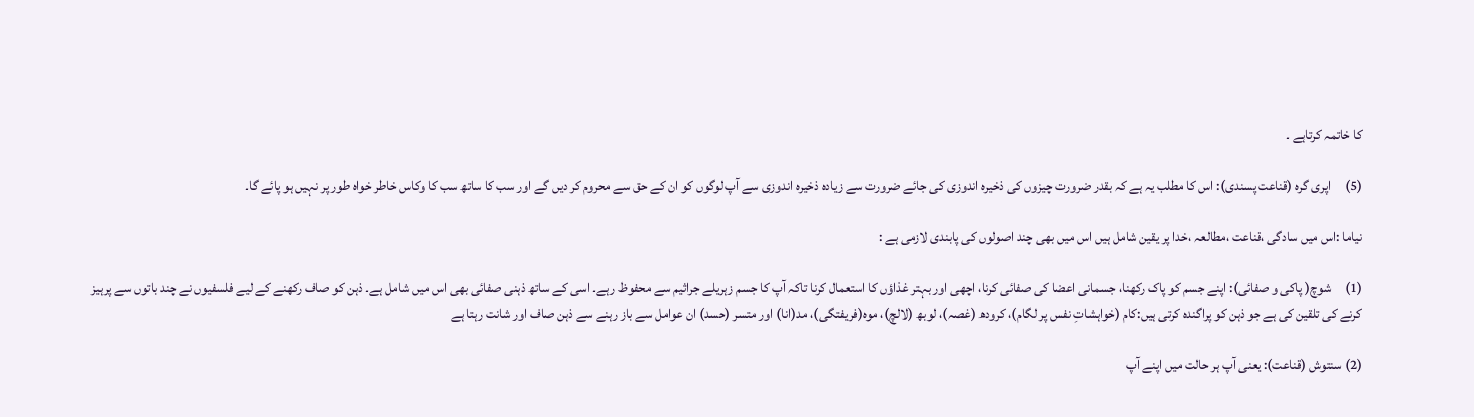کا خاتمہ کرتاہے ۔

(5)     اپری گرہ (قناعت پسندی): اس کا مطلب یہ ہے کہ بقدر ضرورت چیزوں کی ذخیرہ اندوزی کی جائے ضرورت سے زیادہ ذخیرہ اندوزی سے آپ لوگوں کو ان کے حق سے محروم کر دیں گے اور سب کا ساتھ سب کا وکاس خاطر خواہ طور پر نہیں ہو پائے گا۔

نیاما :اس میں سادگی ،قناعت ،مطالعہ ،خدا پر یقین شامل ہیں اس میں بھی چند اصولوں کی پابندی لازمی ہے :

(1)     شوچ( پاکی و صفائی): اپنے جسم کو پاک رکھنا، جسمانی اعضا کی صفائی کرنا، اچھی اور بہتر غذاؤں کا استعمال کرنا تاکہ آپ کا جسم زہریلے جراثیم سے محفوظ رہے۔ اسی کے ساتھ ذہنی صفائی بھی اس میں شامل ہے۔ ذہن کو صاف رکھنے کے لیے فلسفیوں نے چند باتوں سے پرہیز کرنے کی تلقین کی ہے جو ذہن کو پراگندہ کرتی ہیں:کام (خواہشاتِ نفس پر لگام)، کرودھ (غصہ)، لوبھ (لالچ)، موہ(فریفتگی)، مد(انا) اور متسر (حسد) ان عوامل سے باز رہنے سے ذہن صاف اور شانت رہتا ہے

(2) سنتوش (قناعت): یعنی آپ ہر حالت میں اپنے آپ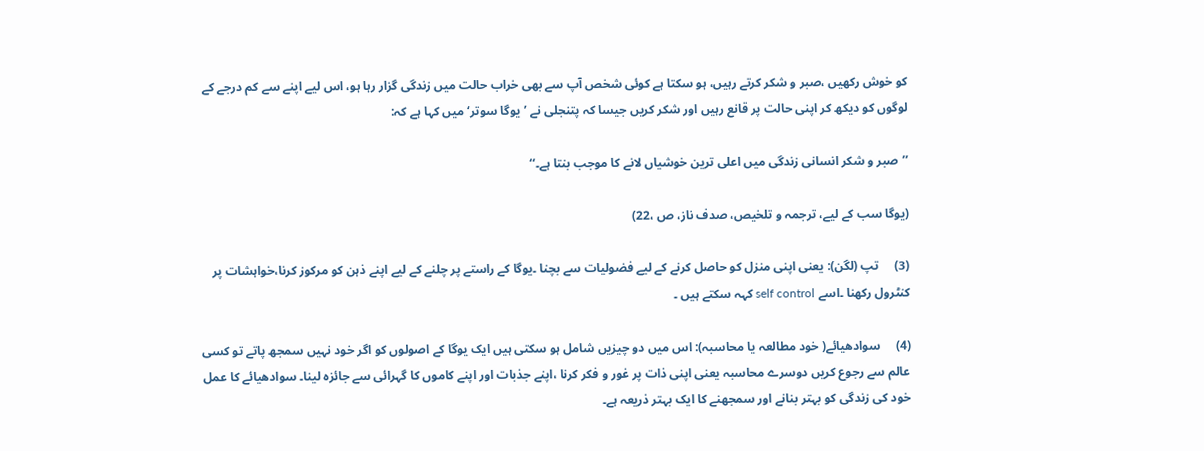کو خوش رکھیں ،صبر و شکر کرتے رہیں، ہو سکتا ہے کوئی شخص آپ سے بھی خراب حالت میں زندگی گزار رہا ہو، اس لیے اپنے سے کم درجے کے لوگوں کو دیکھ کر اپنی حالت پر قانع رہیں اور شکر کریں جیسا کہ پتنجلی نے ’یوگا سوتر‘ میں کہا ہے کہ:

’’صبر و شکر انسانی زندگی میں اعلی ترین خوشیاں لانے کا موجب بنتا ہے۔‘‘

(یوگا سب کے لیے، ترجمہ و تلخیص، صدف ناز، ص ،22)

(3)     تپ (لگن): یعنی اپنی منزل کو حاصل کرنے کے لیے فضولیات سے بچنا ۔یوگا کے راستے پر چلنے کے لیے اپنے ذہن کو مرکوز کرنا،خواہشات پر کنٹرول رکھنا ۔اسے self control کہہ سکتے ہیں ۔

(4)     سوادھیائے( خود مطالعہ یا محاسبہ): اس میں دو چیزیں شامل ہو سکتی ہیں ایک یوگا کے اصولوں کو اگر خود نہیں سمجھ پاتے تو کسی عالم سے رجوع کریں دوسرے محاسبہ یعنی اپنی ذات پر غور و فکر کرنا ،اپنے جذبات اور اپنے کاموں کا گہرائی سے جائزہ لینا۔ سوادھیائے کا عمل خود کی زندگی کو بہتر بنانے اور سمجھنے کا ایک بہتر ذریعہ ہے۔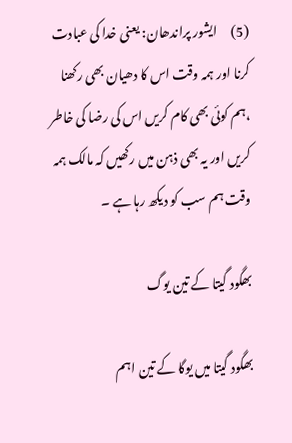(5)     ایشور پراندھان: یعنی خدا کی عبادت کرنا اور ہمہ وقت اس کا دھیان بھی رکھنا ،ہم کوئی بھی کام کریں اس کی رضا کی خاطر کریں اور یہ بھی ذہن میں رکھیں کہ مالک ہمہ وقت ہم سب کو دیکھ رہا ہے ۔

بھگود گیتا کے تین یوگ

بھگود گیتا میں یوگا کے تین اہم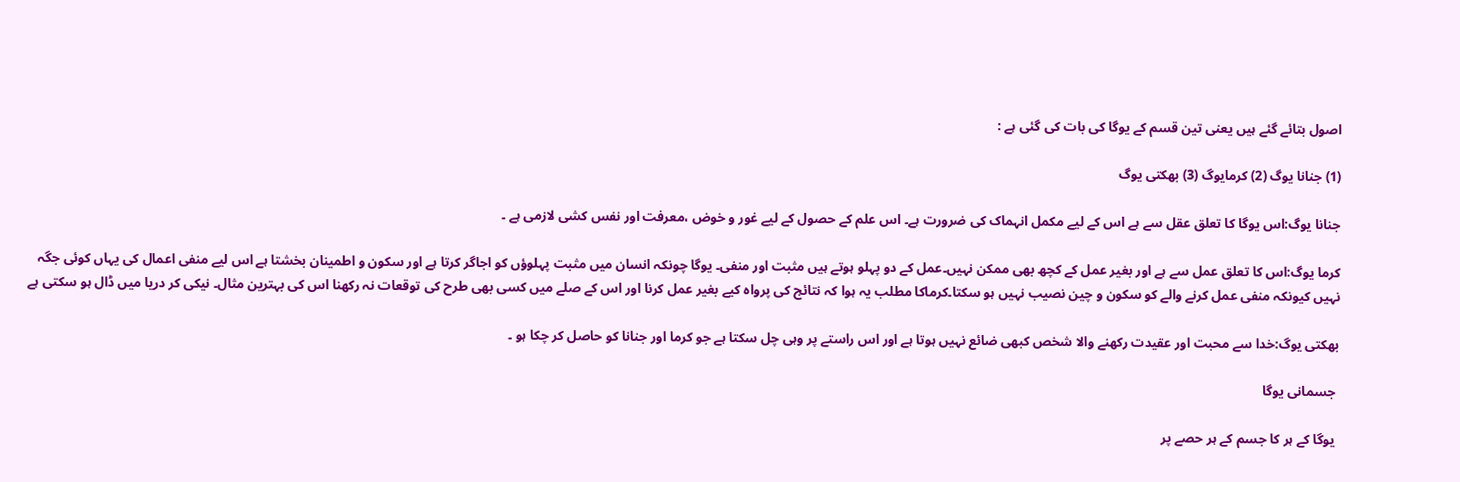اصول بتائے گئے ہیں یعنی تین قسم کے یوگا کی بات کی گئی ہے :

(1) جنانا یوگ (2) کرمایوگ (3) بھکتی یوگ

جنانا یوگ:اس یوگا کا تعلق عقل سے ہے اس کے لیے مکمل انہماک کی ضرورت ہے۔ اس علم کے حصول کے لیے غور و خوض ،معرفت اور نفس کشی لازمی ہے ۔

کرما یوگ:اس کا تعلق عمل سے ہے اور بغیر عمل کے کچھ بھی ممکن نہیں۔عمل کے دو پہلو ہوتے ہیں مثبت اور منفی۔ یوگا چونکہ انسان میں مثبت پہلوؤں کو اجاگر کرتا ہے اور سکون و اطمینان بخشتا ہے اس لیے منفی اعمال کی یہاں کوئی جگہ نہیں کیونکہ منفی عمل کرنے والے کو سکون و چین نصیب نہیں ہو سکتا۔کرماکا مطلب یہ ہوا کہ نتائج کی پرواہ کیے بغیر عمل کرنا اور اس کے صلے میں کسی بھی طرح کی توقعات نہ رکھنا اس کی بہترین مثال۔ نیکی کر دریا میں ڈال ہو سکتی ہے

بھکتی یوگ:خدا سے محبت اور عقیدت رکھنے والا شخص کبھی ضائع نہیں ہوتا ہے اور اس راستے پر وہی چل سکتا ہے جو کرما اور جنانا کو حاصل کر چکا ہو ۔

 جسمانی یوگا

 یوگا کے ہر کا جسم کے ہر حصے پر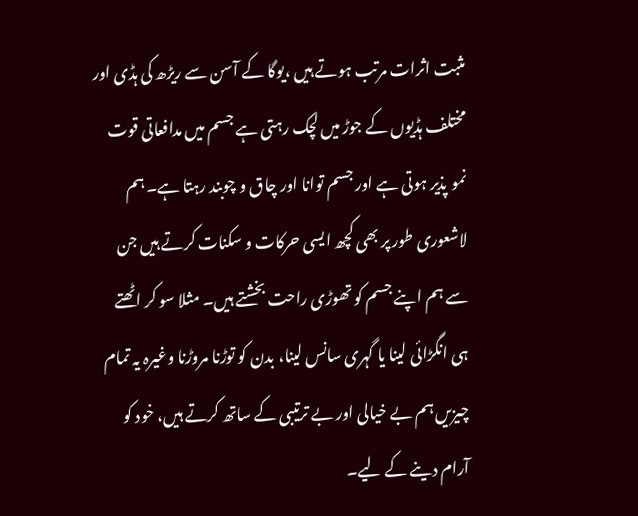مثبت اثرات مرتب ہوتے ہیں ،یوگا کے آسن سے ریڑھ کی ہڈی اور مختلف ہڈیوں کے جوڑ میں لچک رہتی ہے جسم میں مدافعاتی قوت نمو پذیر ہوتی ہے اور جسم توانا اور چاق و چوبند رہتا ہے۔ ہم لاشعوری طور پر بھی کچھ ایسی حرکات و سکنات کرتے ہیں جن سے ہم اپنے جسم کو تھوڑی راحت بخشتے ہیں۔ مثلا سو کر اٹھتے ہی انگڑائی لینا یا گہری سانس لینا، بدن کو توڑنا مروڑنا وغیرہ یہ تمام چیزیں ہم بے خیالی اور بے ترتیبی کے ساتھ کرتے ہیں، خود کو آرام دینے کے لیے۔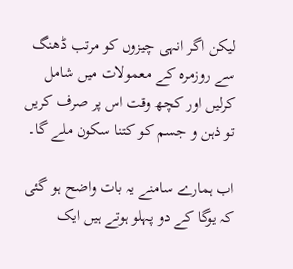لیکن اگر انہی چیزوں کو مرتب ڈھنگ سے روزمرہ کے معمولات میں شامل کرلیں اور کچھ وقت اس پر صرف کریں تو ذہن و جسم کو کتنا سکون ملے گا۔

اب ہمارے سامنے یہ بات واضح ہو گئی کہ یوگا کے دو پہلو ہوتے ہیں ایک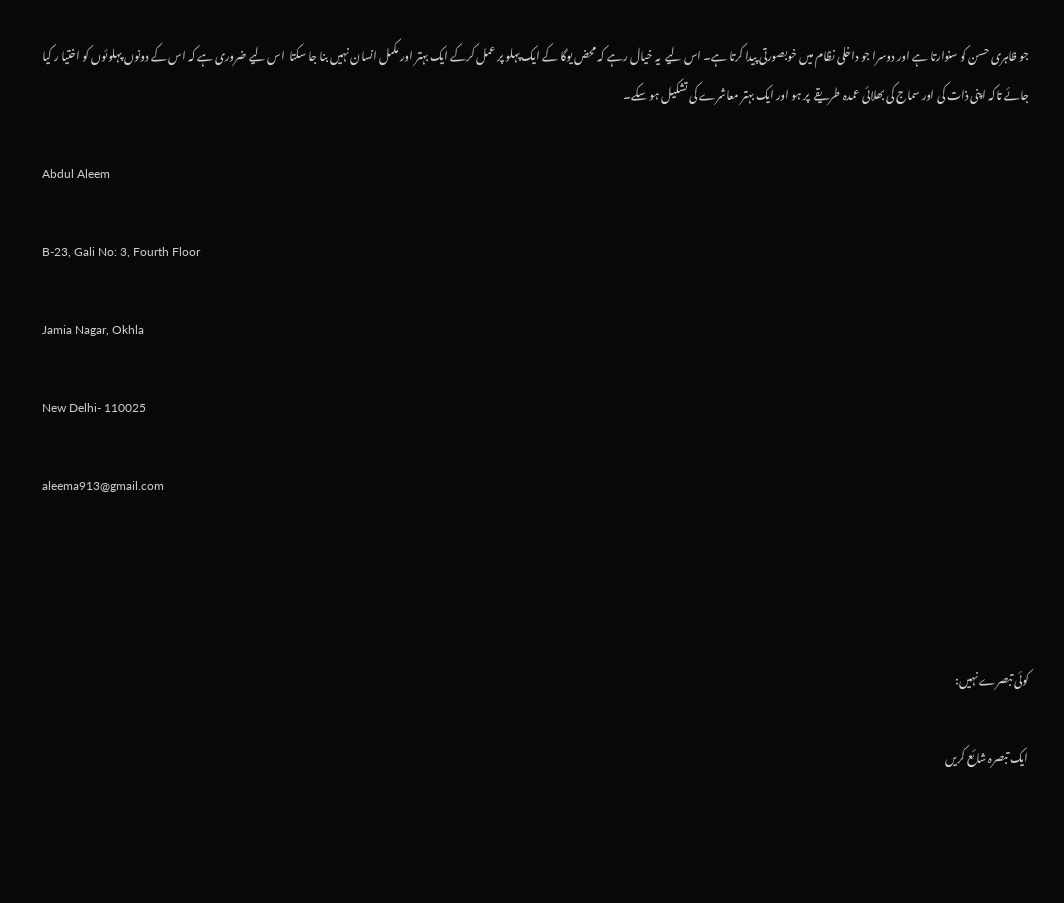جو ظاہری حسن کو سنوارتا ہے اور دوسرا جو داخلی نظام میں خوبصورتی پیدا کرتا ہے۔ اس لیے  یہ خیال رہے کہ محض یوگا کے ایک پہلو پر عمل کرکے ایک بہتر اور مکمل انسان نہیں بنا جا سکتا  اس لیے ضروری ہے کہ اس کے دونوں پہلوئوں کو اختیا ر کیا جائے تاکہ اپنی ذات کی اور سماج کی بھلائی عمدہ طریقے  پر ہو اور ایک بہتر معاشرے کی تشکیل ہو سکے۔

Abdul Aleem

B-23, Gali No: 3, Fourth Floor

Jamia Nagar, Okhla

New Delhi- 110025

aleema913@gmail.com




کوئی تبصرے نہیں:

ایک تبصرہ شائع کریں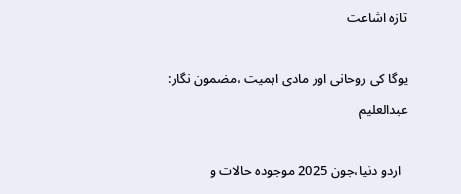تازہ اشاعت

یوگا کی روحانی اور مادی اہمیت ،مضمون نگار: عبدالعلیم

  اردو دنیا،جون 2025 موجودہ حالات و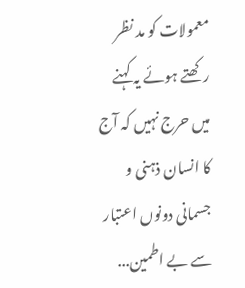معمولات کو مد نظر رکھتے ہوئے یہ کہنے میں حرج نہیں کہ آج کا انسان ذہنی و جسمانی دونوں اعتبار سے بے اطمین...